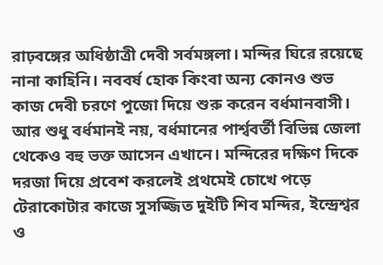রাঢ়বঙ্গের অধিষ্ঠাত্রী দেবী সর্বমঙ্গলা। মন্দির ঘিরে রয়েছে নানা কাহিনি। নববর্ষ হোক কিংবা অন্য কোনও শুভ কাজ দেবী চরণে পুজো দিয়ে শুরু করেন বর্ধমানবাসী। আর শুধু বর্ধমানই নয়, বর্ধমানের পার্শ্ববর্তী বিভিন্ন জেলা থেকেও বহু ভক্ত আসেন এখানে। মন্দিরের দক্ষিণ দিকে দরজা দিয়ে প্রবেশ করলেই প্রথমেই চোখে পড়ে টেরাকোটার কাজে সুসজ্জিত দুইটি শিব মন্দির, ইন্দ্রেশ্বর ও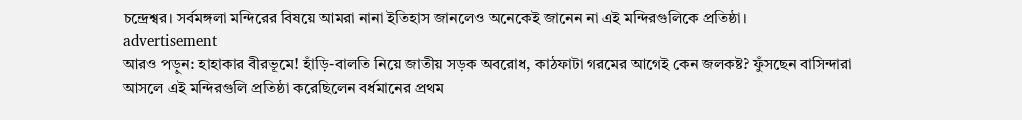চন্দ্রেশ্বর। সর্বমঙ্গলা মন্দিরের বিষয়ে আমরা নানা ইতিহাস জানলেও অনেকেই জানেন না এই মন্দিরগুলিকে প্রতিষ্ঠা।
advertisement
আরও পড়ুন: হাহাকার বীরভূমে! হাঁড়ি-বালতি নিয়ে জাতীয় সড়ক অবরোধ, কাঠফাটা গরমের আগেই কেন জলকষ্ট? ফুঁসছেন বাসিন্দারা
আসলে এই মন্দিরগুলি প্রতিষ্ঠা করেছিলেন বর্ধমানের প্রথম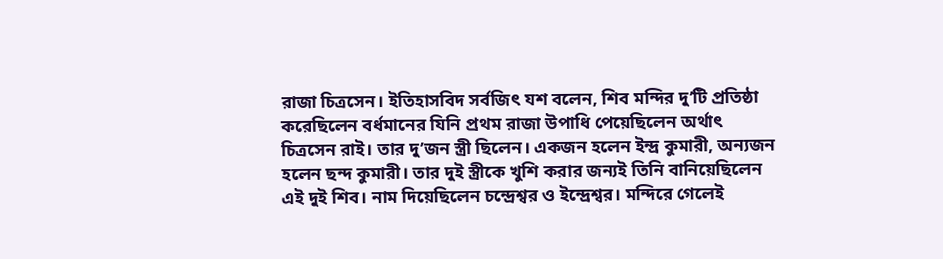রাজা চিত্রসেন। ইতিহাসবিদ সর্বজিৎ যশ বলেন, শিব মন্দির দু’টি প্রতিষ্ঠা করেছিলেন বর্ধমানের যিনি প্রথম রাজা উপাধি পেয়েছিলেন অর্থাৎ চিত্রসেন রাই। তার দু’জন স্ত্রী ছিলেন। একজন হলেন ইন্দ্র কুমারী, অন্যজন হলেন ছন্দ কুমারী। তার দুই স্ত্রীকে খুশি করার জন্যই তিনি বানিয়েছিলেন এই দুই শিব। নাম দিয়েছিলেন চন্দ্রেশ্বর ও ইন্দ্রেশ্বর। মন্দিরে গেলেই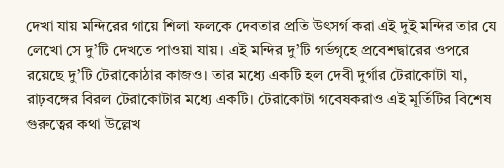দেখা যায় মন্দিরের গায়ে শিলা ফলকে দেবতার প্রতি উৎসর্গ করা এই দুই মন্দির তার যে লেখো সে দু’টি দেখতে পাওয়া যায়। এই মন্দির দু’টি গর্ভগৃহে প্রবেশদ্বারের ওপরে রয়েছে দু’টি টেরাকোঠার কাজও। তার মধ্যে একটি হল দেবী দুর্গার টেরাকোটা যা, রাঢ়বঙ্গের বিরল টেরাকোটার মধ্যে একটি। টেরাকোটা গবেষকরাও এই মূর্তিটির বিশেষ গুরুত্বের কথা উল্লেখ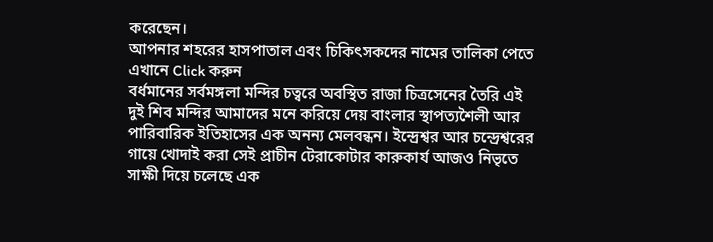করেছেন।
আপনার শহরের হাসপাতাল এবং চিকিৎসকদের নামের তালিকা পেতে এখানে Click করুন
বর্ধমানের সর্বমঙ্গলা মন্দির চত্বরে অবস্থিত রাজা চিত্রসেনের তৈরি এই দুই শিব মন্দির আমাদের মনে করিয়ে দেয় বাংলার স্থাপত্যশৈলী আর পারিবারিক ইতিহাসের এক অনন্য মেলবন্ধন। ইন্দ্রেশ্বর আর চন্দ্রেশ্বরের গায়ে খোদাই করা সেই প্রাচীন টেরাকোটার কারুকার্য আজও নিভৃতে সাক্ষী দিয়ে চলেছে এক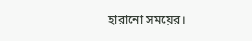হারানো সময়ের।